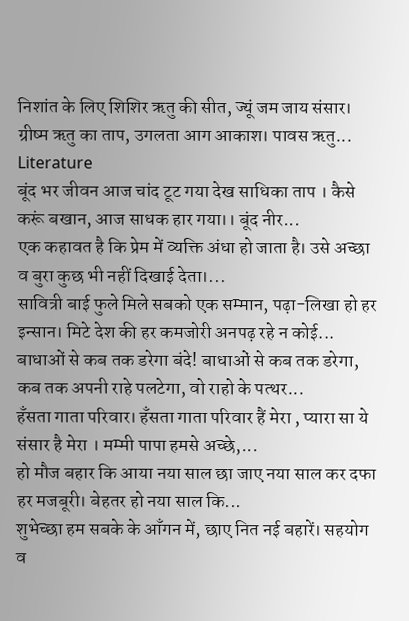निशांत के लिए शिशिर ऋतु की सीत, ज्यूं जम जाय संसार। ग्रीष्म ऋतु का ताप, उगलता आग आकाश। पावस ऋतु...
Literature
बूंद भर जीवन आज चांद टूट गया देख साधिका ताप । कैसे करूं बखान, आज साधक हार गया।। बूंद नीर...
एक कहावत है कि प्रेम में व्यक्ति अंधा हो जाता है। उसे अच्छा व बुरा कुछ भी नहीं दिखाई देता।...
सावित्री बाई फुले मिले सबको एक सम्मान, पढ़ा-लिखा हो हर इन्सान। मिटे देश की हर कमजोरी अनपढ़ रहे न कोई...
बाधाओं से कब तक डरेगा बंदे! बाधाओं से कब तक डरेगा, कब तक अपनी राहे पलटेगा, वो राहो के पत्थर...
हँसता गाता परिवार। हँसता गाता परिवार हैं मेरा , प्यारा सा ये संसार है मेरा । मम्मी पापा हमसे अच्छे,...
हो मौज बहार कि आया नया साल छा जाए नया साल कर दफा हर मजबूरी। बेहतर हो नया साल कि...
शुभेच्छा हम सबके के आँगन में, छाए नित नई बहारें। सहयोग व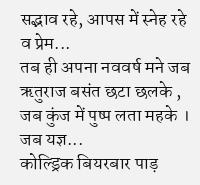सद्भाव रहे, आपस में स्नेह रहे व प्रेम...
तब ही अपना नववर्ष मने जब ऋतुराज बसंत छटा छलके , जब कुंज में पुष्प लता महके । जब यज्ञ...
कोल्ड्रिक बियरबार पाड़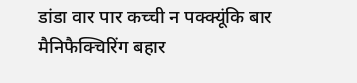डांडा वार पार कच्ची न पक्क्यूंकि बार मैनिफैक्चिरिंग बहार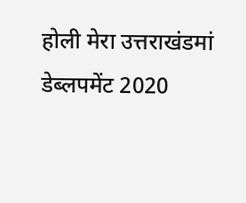होली मेरा उत्तराखंडमां डेब्लपमेंट 2020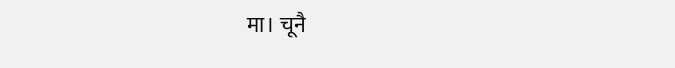मा। चूनै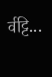र्वट्टि...